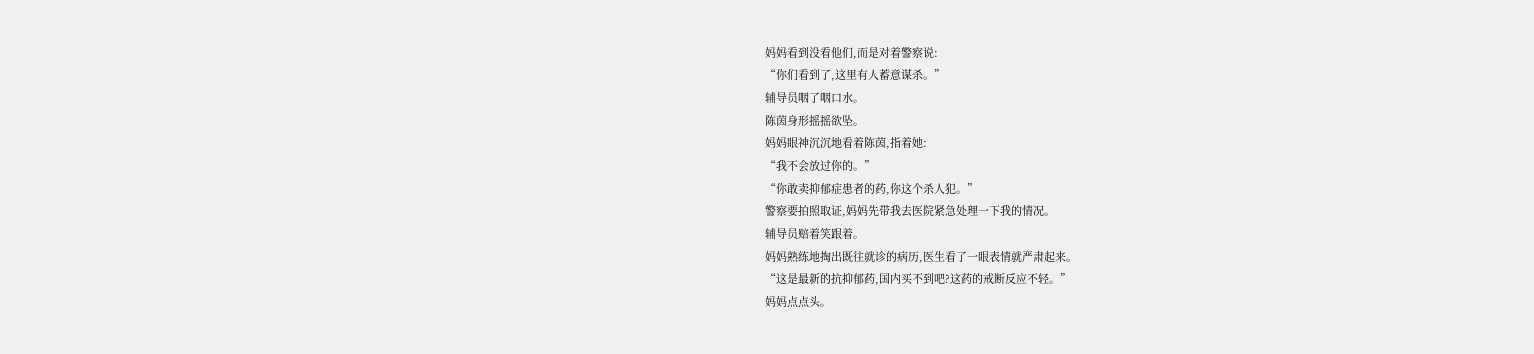妈妈看到没看他们,而是对着警察说:
“你们看到了,这里有人蓄意谋杀。”
辅导员咽了咽口水。
陈茵身形摇摇欲坠。
妈妈眼神沉沉地看着陈茵,指着她:
“我不会放过你的。”
“你敢卖抑郁症患者的药,你这个杀人犯。”
警察要拍照取证,妈妈先带我去医院紧急处理一下我的情况。
辅导员赔着笑跟着。
妈妈熟练地掏出既往就诊的病历,医生看了一眼表情就严肃起来。
“这是最新的抗抑郁药,国内买不到吧?这药的戒断反应不轻。”
妈妈点点头。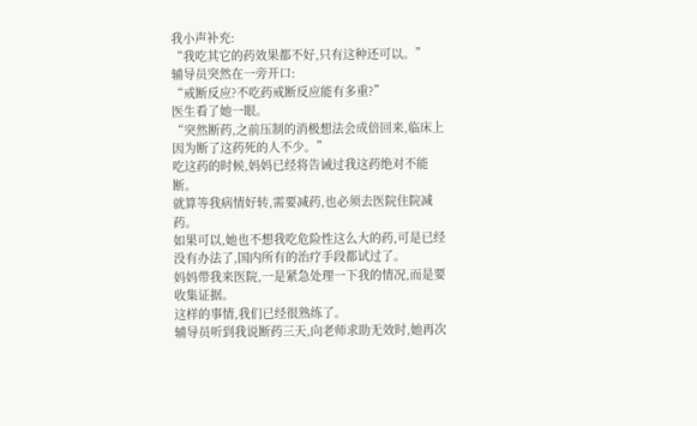我小声补充:
“我吃其它的药效果都不好,只有这种还可以。”
辅导员突然在一旁开口:
“戒断反应?不吃药戒断反应能有多重?”
医生看了她一眼。
“突然断药,之前压制的消极想法会成倍回来,临床上因为断了这药死的人不少。”
吃这药的时候,妈妈已经将告诫过我这药绝对不能断。
就算等我病情好转,需要减药,也必须去医院住院减药。
如果可以,她也不想我吃危险性这么大的药,可是已经没有办法了,国内所有的治疗手段都试过了。
妈妈带我来医院,一是紧急处理一下我的情况,而是要收集证据。
这样的事情,我们已经很熟练了。
辅导员听到我说断药三天,向老师求助无效时,她再次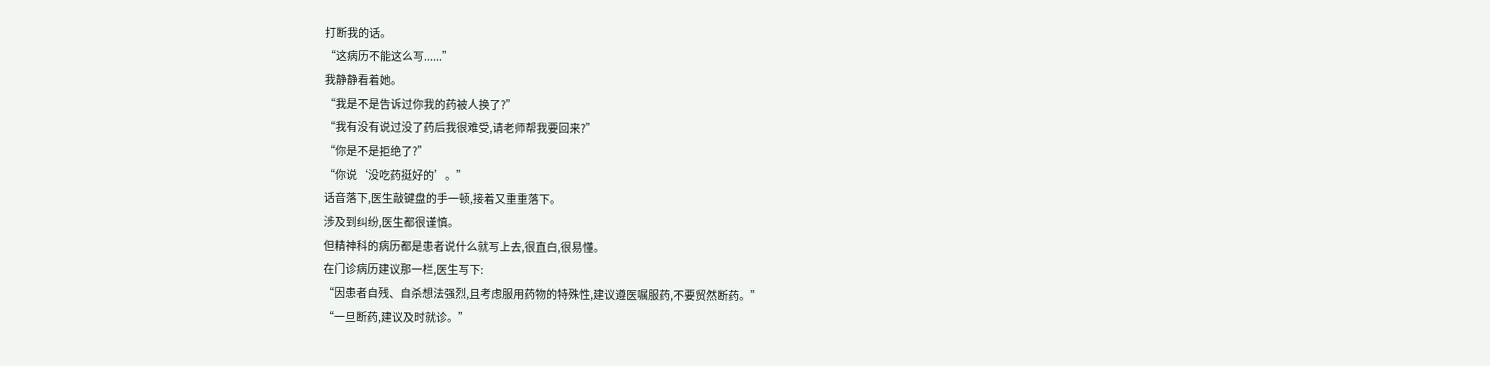打断我的话。
“这病历不能这么写......”
我静静看着她。
“我是不是告诉过你我的药被人换了?”
“我有没有说过没了药后我很难受,请老师帮我要回来?”
“你是不是拒绝了?”
“你说‘没吃药挺好的’。”
话音落下,医生敲键盘的手一顿,接着又重重落下。
涉及到纠纷,医生都很谨慎。
但精神科的病历都是患者说什么就写上去,很直白,很易懂。
在门诊病历建议那一栏,医生写下:
“因患者自残、自杀想法强烈,且考虑服用药物的特殊性,建议遵医嘱服药,不要贸然断药。”
“一旦断药,建议及时就诊。”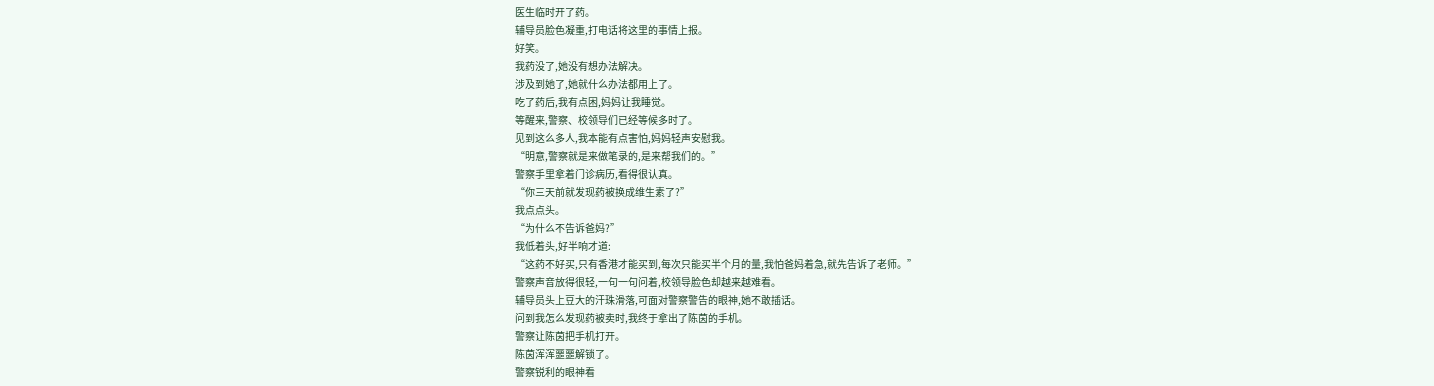医生临时开了药。
辅导员脸色凝重,打电话将这里的事情上报。
好笑。
我药没了,她没有想办法解决。
涉及到她了,她就什么办法都用上了。
吃了药后,我有点困,妈妈让我睡觉。
等醒来,警察、校领导们已经等候多时了。
见到这么多人,我本能有点害怕,妈妈轻声安慰我。
“明意,警察就是来做笔录的,是来帮我们的。”
警察手里拿着门诊病历,看得很认真。
“你三天前就发现药被换成维生素了?”
我点点头。
“为什么不告诉爸妈?”
我低着头,好半响才道:
“这药不好买,只有香港才能买到,每次只能买半个月的量,我怕爸妈着急,就先告诉了老师。”
警察声音放得很轻,一句一句问着,校领导脸色却越来越难看。
辅导员头上豆大的汗珠滑落,可面对警察警告的眼神,她不敢插话。
问到我怎么发现药被卖时,我终于拿出了陈茵的手机。
警察让陈茵把手机打开。
陈茵浑浑噩噩解锁了。
警察锐利的眼神看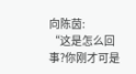向陈茵:
“这是怎么回事?你刚才可是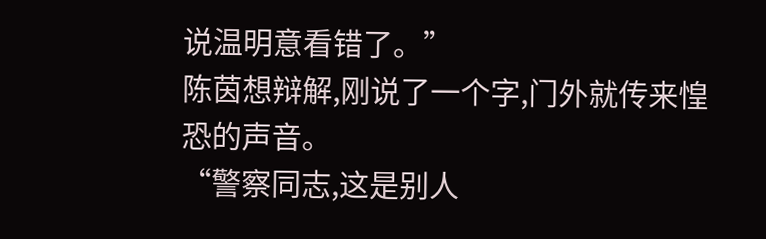说温明意看错了。”
陈茵想辩解,刚说了一个字,门外就传来惶恐的声音。
“警察同志,这是别人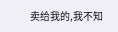卖给我的,我不知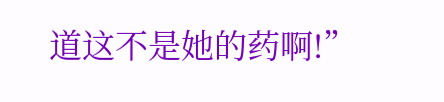道这不是她的药啊!”